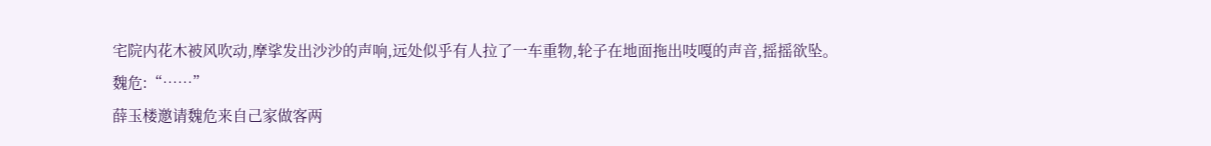宅院内花木被风吹动,摩挲发出沙沙的声响,远处似乎有人拉了一车重物,轮子在地面拖出吱嘎的声音,摇摇欲坠。
魏危:“……”
薛玉楼邀请魏危来自己家做客两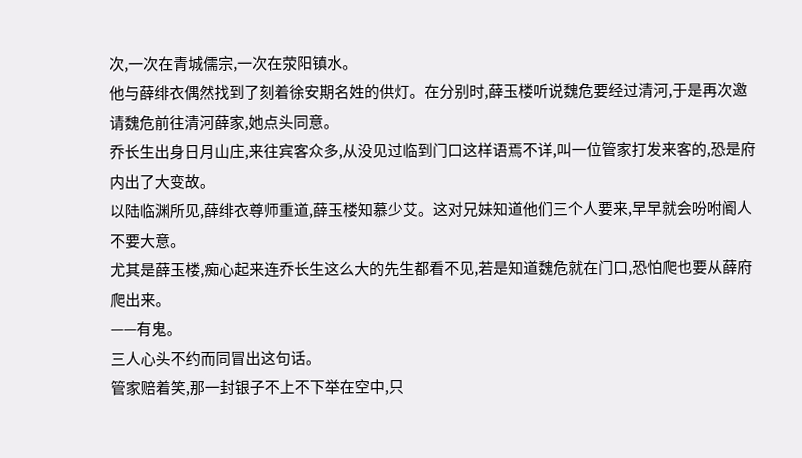次,一次在青城儒宗,一次在荥阳镇水。
他与薛绯衣偶然找到了刻着徐安期名姓的供灯。在分别时,薛玉楼听说魏危要经过清河,于是再次邀请魏危前往清河薛家,她点头同意。
乔长生出身日月山庄,来往宾客众多,从没见过临到门口这样语焉不详,叫一位管家打发来客的,恐是府内出了大变故。
以陆临渊所见,薛绯衣尊师重道,薛玉楼知慕少艾。这对兄妹知道他们三个人要来,早早就会吩咐阍人不要大意。
尤其是薛玉楼,痴心起来连乔长生这么大的先生都看不见,若是知道魏危就在门口,恐怕爬也要从薛府爬出来。
——有鬼。
三人心头不约而同冒出这句话。
管家赔着笑,那一封银子不上不下举在空中,只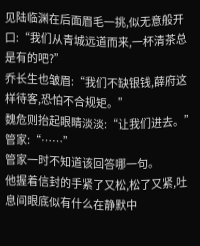见陆临渊在后面眉毛一挑,似无意般开口:“我们从青城远道而来,一杯清茶总是有的吧?”
乔长生也皱眉:“我们不缺银钱,薛府这样待客,恐怕不合规矩。”
魏危则抬起眼睛淡淡:“让我们进去。”
管家:“……”
管家一时不知道该回答哪一句。
他握着信封的手紧了又松,松了又紧,吐息间眼底似有什么在静默中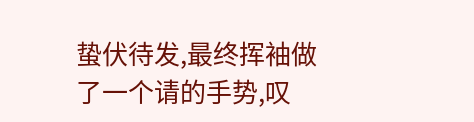蛰伏待发,最终挥袖做了一个请的手势,叹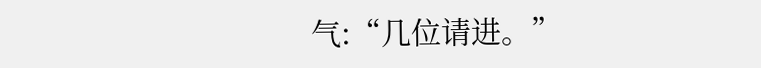气:“几位请进。”